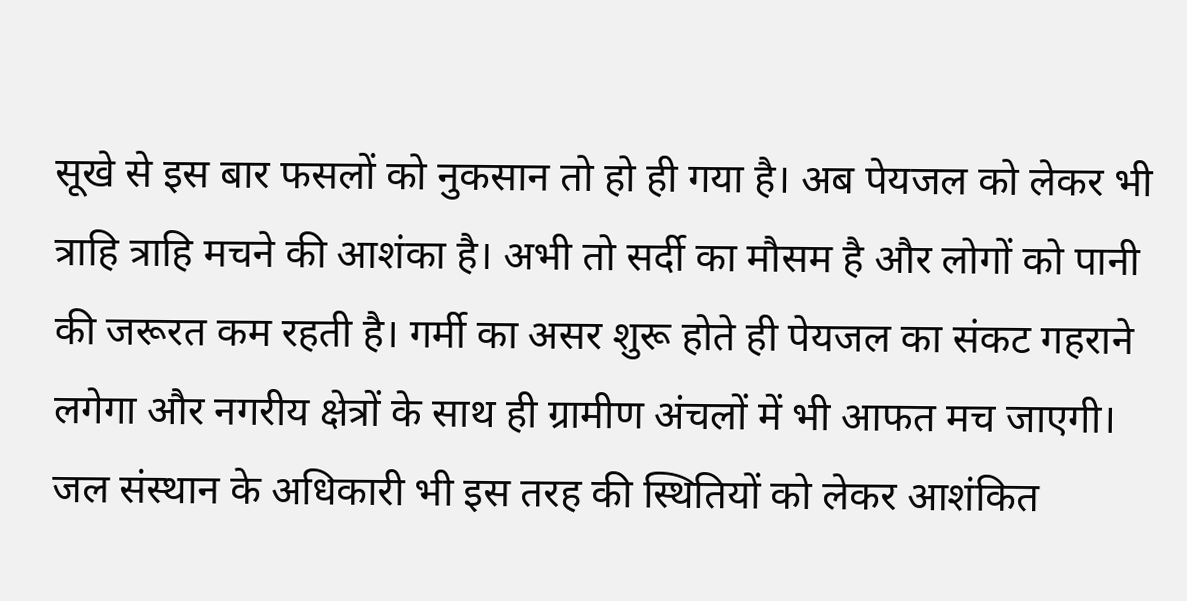सूखे से इस बार फसलों को नुकसान तो हो ही गया है। अब पेयजल को लेकर भी त्राहि त्राहि मचने की आशंका है। अभी तो सर्दी का मौसम है और लोगों को पानी की जरूरत कम रहती है। गर्मी का असर शुरू होते ही पेयजल का संकट गहराने लगेगा और नगरीय क्षेत्रों के साथ ही ग्रामीण अंचलों में भी आफत मच जाएगी।
जल संस्थान के अधिकारी भी इस तरह की स्थितियों को लेकर आशंकित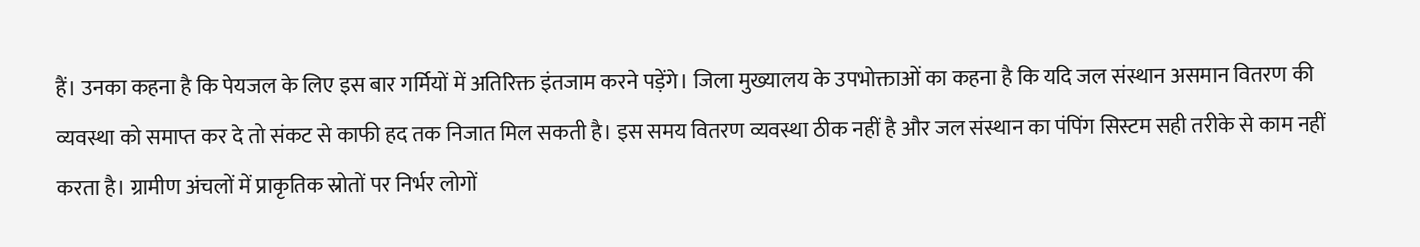हैं। उनका कहना है कि पेयजल के लिए इस बार गर्मियों में अतिरिक्त इंतजाम करने पड़ेंगे। जिला मुख्यालय के उपभोक्ताओं का कहना है कि यदि जल संस्थान असमान वितरण की व्यवस्था को समाप्त कर दे तो संकट से काफी हद तक निजात मिल सकती है। इस समय वितरण व्यवस्था ठीक नहीं है और जल संस्थान का पंपिंग सिस्टम सही तरीके से काम नहीं करता है। ग्रामीण अंचलों में प्राकृतिक स्रोतों पर निर्भर लोगों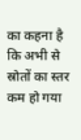का कहना है कि अभी से स्रोतों का स्तर कम हो गया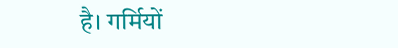है। गर्मियों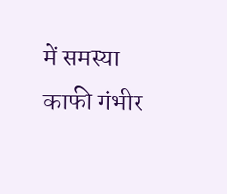में समस्या काफी गंभीर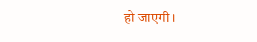हो जाएगी।